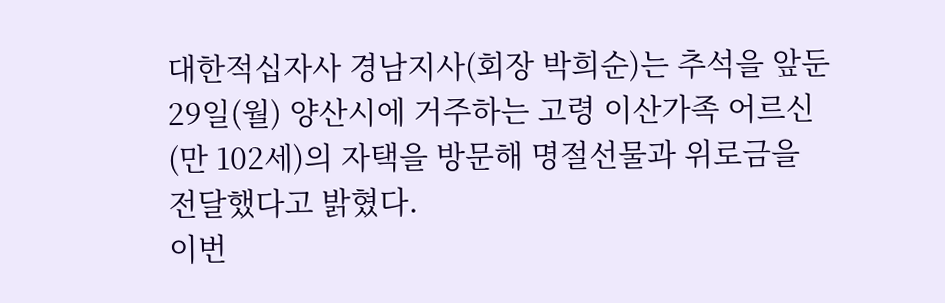대한적십자사 경남지사(회장 박희순)는 추석을 앞둔 29일(월) 양산시에 거주하는 고령 이산가족 어르신(만 102세)의 자택을 방문해 명절선물과 위로금을 전달했다고 밝혔다.
이번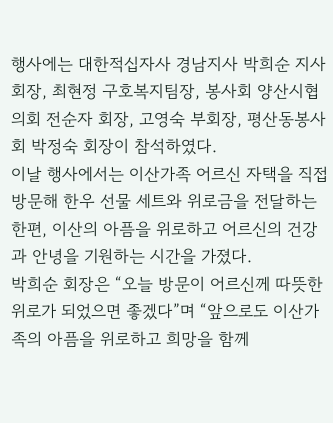행사에는 대한적십자사 경남지사 박희순 지사회장, 최현정 구호복지팀장, 봉사회 양산시협의회 전순자 회장, 고영숙 부회장, 평산동봉사회 박정숙 회장이 참석하였다.
이날 행사에서는 이산가족 어르신 자택을 직접 방문해 한우 선물 세트와 위로금을 전달하는 한편, 이산의 아픔을 위로하고 어르신의 건강과 안녕을 기원하는 시간을 가졌다.
박희순 회장은 “오늘 방문이 어르신께 따뜻한 위로가 되었으면 좋겠다”며 “앞으로도 이산가족의 아픔을 위로하고 희망을 함께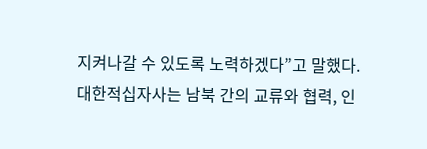지켜나갈 수 있도록 노력하겠다”고 말했다.
대한적십자사는 남북 간의 교류와 협력, 인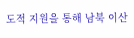도적 지원을 통해 남북 이산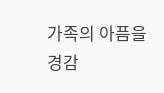가족의 아픔을 경감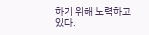하기 위해 노력하고 있다.